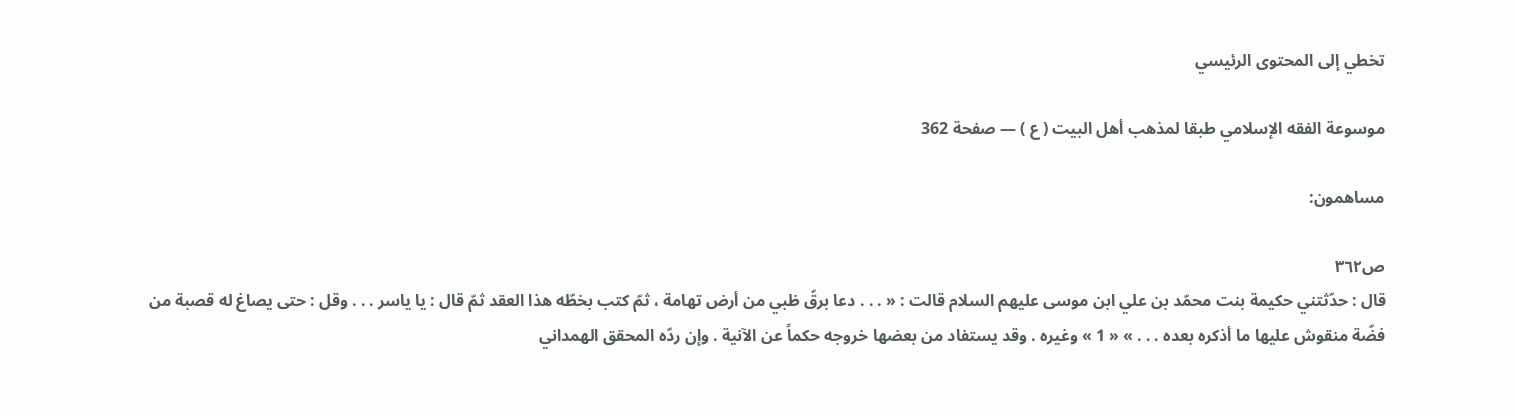تخطي إلى المحتوى الرئيسي

موسوعة الفقه الإسلامي طبقا لمذهب أهل البيت ( ع ) — صفحة 362

مساهمون:

ص٣٦٢
قال : حدّثتني حكيمة بنت محمّد بن علي ابن موسى عليهم السلام قالت : « . . . دعا برقّ ظبي من أرض تهامة ، ثمّ كتب بخطّه هذا العقد ثمّ قال : يا ياسر . . . وقل : حتى يصاغ له قصبة من فضّة منقوش عليها ما أذكره بعده . . . » « 1 » وغيره . وقد يستفاد من بعضها خروجه حكماً عن الآنية . وإن ردّه المحقق الهمداني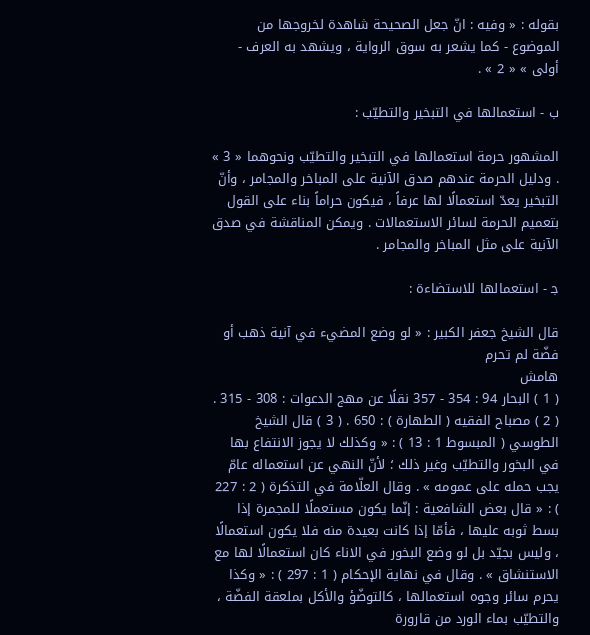بقوله : « وفيه : انّ جعل الصحيحة شاهدة لخروجها من الموضوع - كما يشعر به سوق الرواية ، ويشهد به العرف - أولى » « 2 » .

ب - استعمالها في التبخير والتطيّب :

المشهور حرمة استعمالها في التبخير والتطيّب ونحوهما « 3 » . ودليل الحرمة عندهم صدق الآنية على المباخر والمجامر ، وأنّ التبخير يعدّ استعمالًا لها عرفاً ، فيكون حراماً بناء على القول بتعميم الحرمة لسائر الاستعمالات . ويمكن المناقشة في صدق الآنية على مثل المباخر والمجامر .

ج‍ - استعمالها للاستضاءة :

قال الشيخ جعفر الكبير : « لو وضع المضيء في آنية ذهب أو فضّة لم تحرم
هامش
( 1 ) البحار 94 : 354 - 357 نقلًا عن مهج الدعوات : 308 - 315 . ( 2 ) مصباح الفقيه ( الطهارة ) : 650 . ( 3 ) قال الشيخ الطوسي ( المبسوط 1 : 13 ) : « وكذلك لا يجوز الانتفاع بها في البخور والتطيّب وغير ذلك ؛ لأنّ النهي عن استعماله عامّ يجب حمله على عمومه » . وقال العلّامة في التذكرة ( 2 : 227 ) : « قال بعض الشافعية : إنّما يكون مستعملًا للمجمرة إذا بسط ثوبه عليها ، فأمّا إذا كانت بعيدة منه فلا يكون استعمالًا ، وليس بجيّد بل لو وضع البخور في الاناء كان استعمالًا لها مع الاستنشاق » . وقال في نهاية الإحكام ( 1 : 297 ) : « وكذا يحرم سائر وجوه استعمالها ، كالتوضّؤ والأكل بملعقة الفضّة ، والتطيّب بماء الورد من قارورة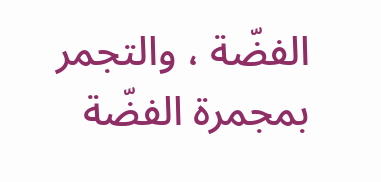الفضّة ، والتجمر بمجمرة الفضّة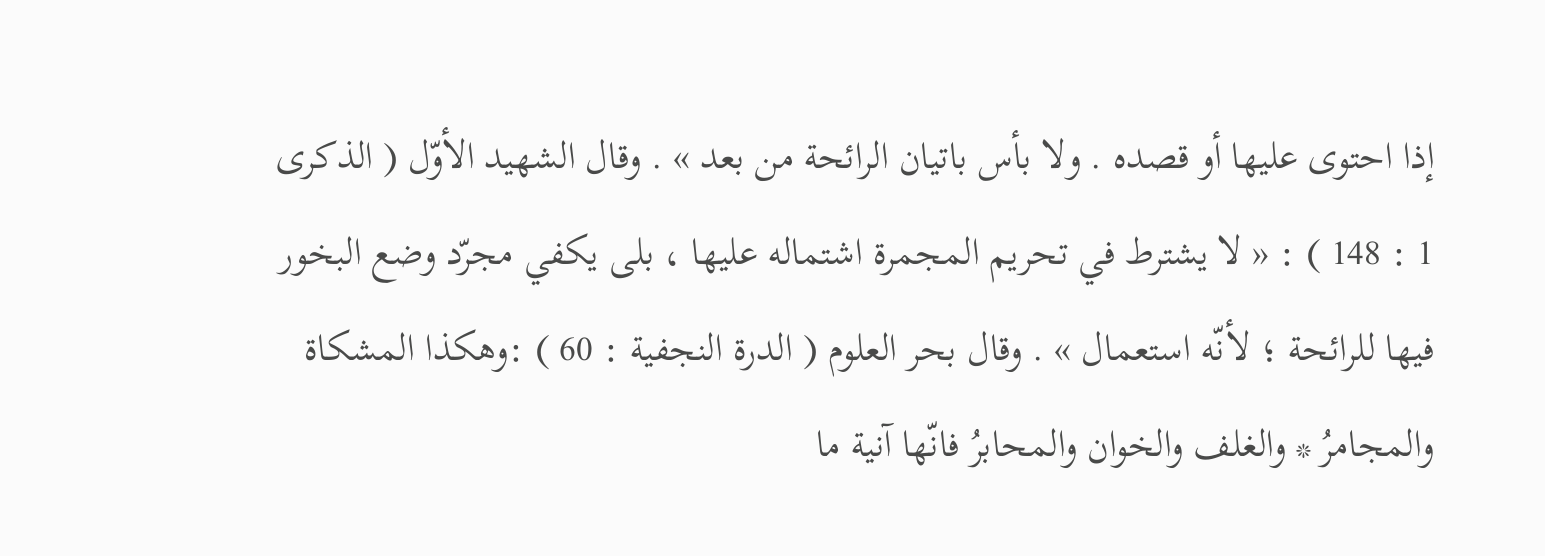إذا احتوى عليها أو قصده . ولا بأس باتيان الرائحة من بعد » . وقال الشهيد الأوّل ( الذكرى 1 : 148 ) : « لا يشترط في تحريم المجمرة اشتماله عليها ، بلى يكفي مجرّد وضع البخور فيها للرائحة ؛ لأنّه استعمال » . وقال بحر العلوم ( الدرة النجفية : 60 ) :وهكذا المشكاة والمجامرُ * والغلف والخوان والمحابرُ فانّها آنية ما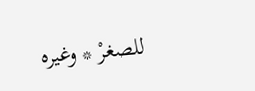للصغرْ * وغيره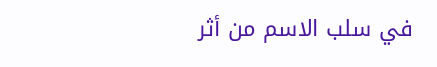في سلب الاسم من أثر